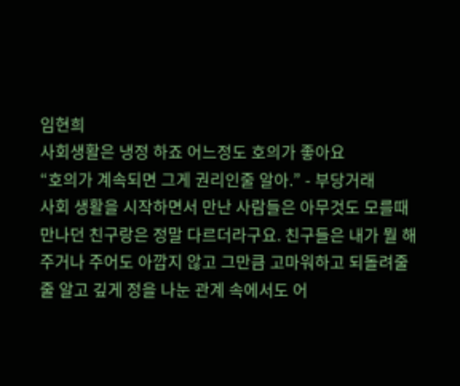임현희
사회생활은 냉정 하죠 어느정도 호의가 좋아요
“호의가 계속되면 그게 권리인줄 알아.” - 부당거래
사회 생활을 시작하면서 만난 사람들은 아무것도 모를때 만나던 친구랑은 정말 다르더라구요. 친구들은 내가 뭘 해주거나 주어도 아깝지 않고 그만큼 고마워하고 되돌려줄 줄 알고 깊게 정을 나눈 관계 속에서도 어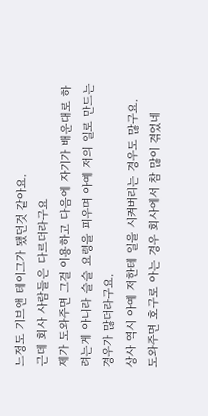느정도 기브앤 테이그가 됐던것 같아요.
근데 회사 사람들은 다르더라구요
제가 도와주면 그걸 이용하고 다음에 자기가 배운대로 하려는게 아니라 슬슬 요령을 피우며 아예 저의 일로 만드는 경우가 많더라구요.
상사 역시 아예 저한테 일을 시켜버리는 경우도 많구요.
도와주면 호구로 아는 경우 회사에서 참 많이 겪었네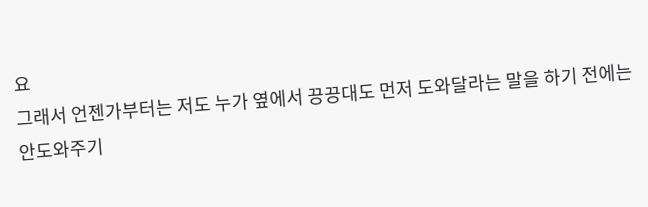요
그래서 언젠가부터는 저도 누가 옆에서 끙끙대도 먼저 도와달라는 말을 하기 전에는 안도와주기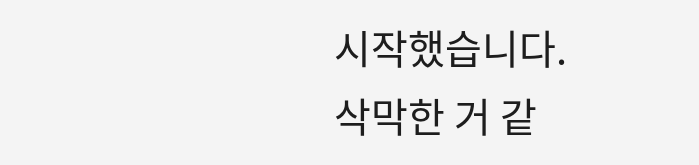시작했습니다.
삭막한 거 같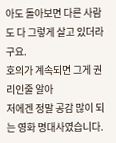아도 돌아보면 다른 사람도 다 그렇게 살고 있더라구요.
호의가 계속되면 그게 권리인줄 알아
저에겐 정말 공감 많이 되는 영화 명대사였습니다.